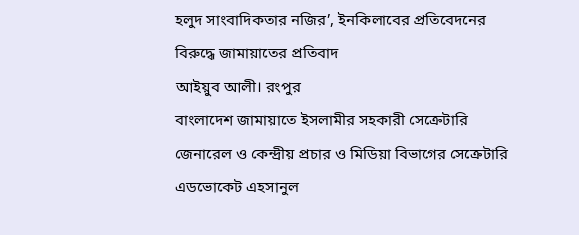হলুদ সাংবাদিকতার নজির’, ইনকিলাবের প্রতিবেদনের বিরুদ্ধে জামায়াতের প্রতিবাদ
আইয়ুব আলী। রংপুর
বাংলাদেশ জামায়াতে ইসলামীর সহকারী সেক্রেটারি জেনারেল ও কেন্দ্রীয় প্রচার ও মিডিয়া বিভাগের সেক্রেটারি এডভোকেট এহসানুল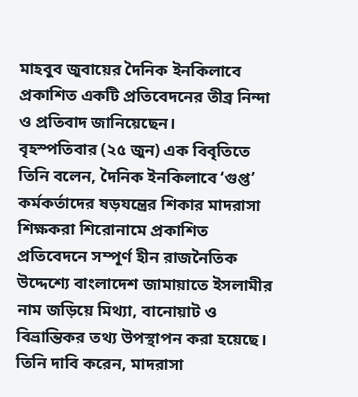মাহবুব জুবায়ের দৈনিক ইনকিলাবে প্রকাশিত একটি প্রতিবেদনের তীব্র নিন্দা ও প্রতিবাদ জানিয়েছেন।
বৃহস্পতিবার (২৫ জুন) এক বিবৃতিতে তিনি বলেন, দৈনিক ইনকিলাবে ‘গুপ্ত’ কর্মকর্তাদের ষড়যন্ত্রের শিকার মাদরাসা শিক্ষকরা শিরোনামে প্রকাশিত প্রতিবেদনে সম্পূর্ণ হীন রাজনৈতিক উদ্দেশ্যে বাংলাদেশ জামায়াতে ইসলামীর নাম জড়িয়ে মিথ্যা, বানোয়াট ও বিভ্রান্তিকর তথ্য উপস্থাপন করা হয়েছে।
তিনি দাবি করেন, মাদরাসা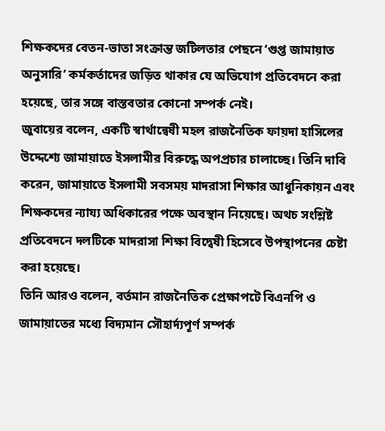শিক্ষকদের বেতন-ভাতা সংক্রান্ত জটিলতার পেছনে ‘গুপ্ত জামায়াত অনুসারি’ কর্মকর্তাদের জড়িত থাকার যে অভিযোগ প্রতিবেদনে করা হয়েছে, তার সঙ্গে বাস্তবতার কোনো সম্পর্ক নেই।
জুবায়ের বলেন, একটি স্বার্থান্বেষী মহল রাজনৈতিক ফায়দা হাসিলের উদ্দেশ্যে জামায়াতে ইসলামীর বিরুদ্ধে অপপ্রচার চালাচ্ছে। তিনি দাবি করেন, জামায়াতে ইসলামী সবসময় মাদরাসা শিক্ষার আধুনিকায়ন এবং শিক্ষকদের ন্যায্য অধিকারের পক্ষে অবস্থান নিয়েছে। অথচ সংশ্লিষ্ট প্রতিবেদনে দলটিকে মাদরাসা শিক্ষা বিদ্বেষী হিসেবে উপস্থাপনের চেষ্টা করা হয়েছে।
তিনি আরও বলেন, বর্তমান রাজনৈতিক প্রেক্ষাপটে বিএনপি ও জামায়াতের মধ্যে বিদ্যমান সৌহার্দ্যপূর্ণ সম্পর্ক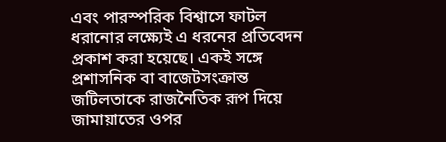এবং পারস্পরিক বিশ্বাসে ফাটল ধরানোর লক্ষ্যেই এ ধরনের প্রতিবেদন প্রকাশ করা হয়েছে। একই সঙ্গে প্রশাসনিক বা বাজেটসংক্রান্ত জটিলতাকে রাজনৈতিক রূপ দিয়ে জামায়াতের ওপর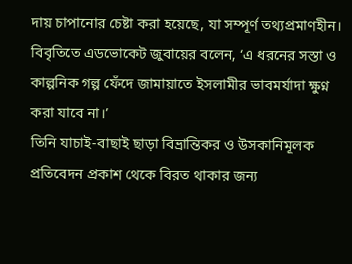দায় চাপানোর চেষ্টা করা হয়েছে, যা সম্পূর্ণ তথ্যপ্রমাণহীন।
বিবৃতিতে এডভোকেট জুবায়ের বলেন, ‘এ ধরনের সস্তা ও কাল্পনিক গল্প ফেঁদে জামায়াতে ইসলামীর ভাবমর্যাদা ক্ষুণ্ন করা যাবে না।’
তিনি যাচাই-বাছাই ছাড়া বিভ্রান্তিকর ও উসকানিমূলক প্রতিবেদন প্রকাশ থেকে বিরত থাকার জন্য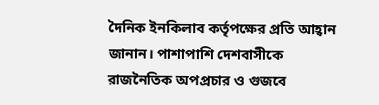দৈনিক ইনকিলাব কর্তৃপক্ষের প্রতি আহ্বান জানান। পাশাপাশি দেশবাসীকে রাজনৈতিক অপপ্রচার ও গুজবে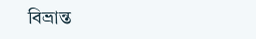বিভ্রান্ত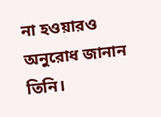না হওয়ারও অনুরোধ জানান তিনি।